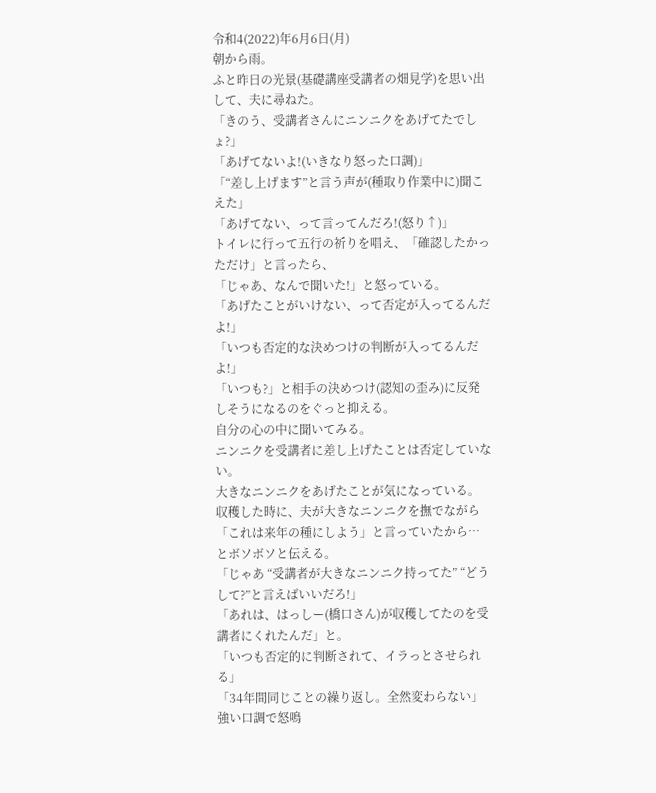令和4(2022)年6月6日(月)
朝から雨。
ふと昨日の光景(基礎講座受講者の畑見学)を思い出して、夫に尋ねた。
「きのう、受講者さんにニンニクをあげてたでしょ?」
「あげてないよ!(いきなり怒った口調)」
「“差し上げます”と言う声が(種取り作業中に)聞こえた」
「あげてない、って言ってんだろ!(怒り↑)」
トイレに行って五行の祈りを唱え、「確認したかっただけ」と言ったら、
「じゃあ、なんで聞いた!」と怒っている。
「あげたことがいけない、って否定が入ってるんだよ!」
「いつも否定的な決めつけの判断が入ってるんだよ!」
「いつも?」と相手の決めつけ(認知の歪み)に反発しそうになるのをぐっと抑える。
自分の心の中に聞いてみる。
ニンニクを受講者に差し上げたことは否定していない。
大きなニンニクをあげたことが気になっている。
収穫した時に、夫が大きなニンニクを撫でながら「これは来年の種にしよう」と言っていたから… とボソボソと伝える。
「じゃあ “受講者が大きなニンニク持ってた” “どうして?”と言えばいいだろ!」
「あれは、はっしー(橋口さん)が収穫してたのを受講者にくれたんだ」と。
「いつも否定的に判断されて、イラっとさせられる」
「34年間同じことの繰り返し。全然変わらない」
強い口調で怒鳴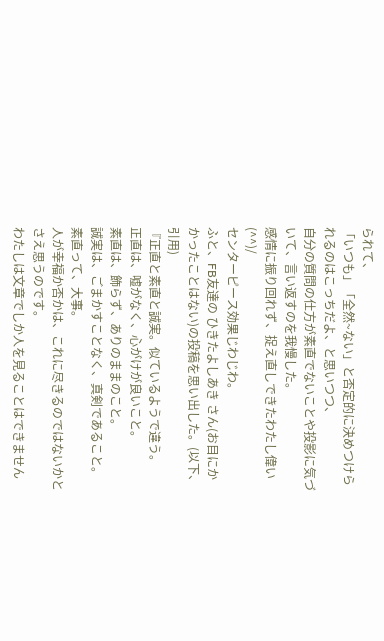られて、
「いつも」「全然~ない」と否定的に決めつけられるのはこっちだよ、と思いつつ、
自分の質問の仕方が素直でないことや投影に気づいて、言い返すのを我慢した。
感情に振り回れず、捉え直しできたわたし偉い(^^)/
センターピース効果じわじわ。
ふと、FB友達の ひきたよしあき さん(お目にかかったことはない)の投稿を思い出した。(以下、引用)
『正直と素直と誠実。似ているようで違う。
正直は、嘘がなく、心がけが良いこと。
素直は、飾らず、ありのままのこと。
誠実は、ごまかすことなく、真剣であること。
素直って、大事。
人が幸福か否かは、これに尽きるのではないかとさえ思うのです。
わたしは文章でしか人を見ることはできません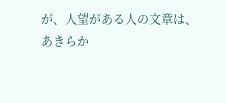が、人望がある人の文章は、
あきらか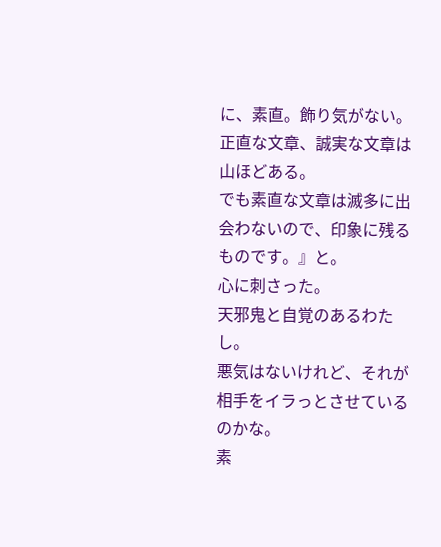に、素直。飾り気がない。正直な文章、誠実な文章は山ほどある。
でも素直な文章は滅多に出会わないので、印象に残るものです。』と。
心に刺さった。
天邪鬼と自覚のあるわたし。
悪気はないけれど、それが相手をイラっとさせているのかな。
素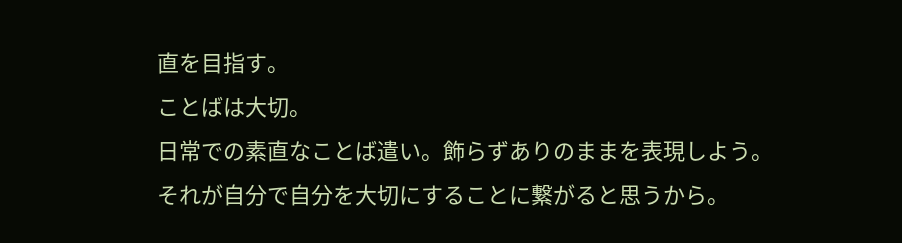直を目指す。
ことばは大切。
日常での素直なことば遣い。飾らずありのままを表現しよう。
それが自分で自分を大切にすることに繋がると思うから。